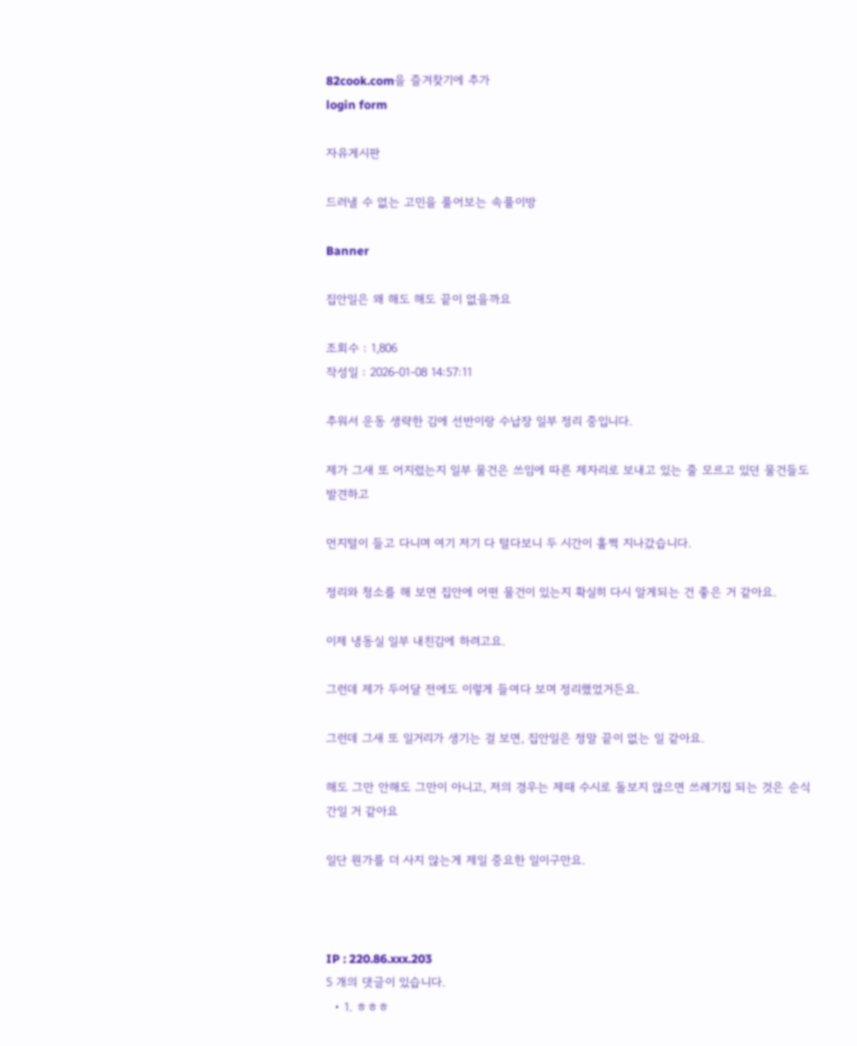82cook.com을 즐겨찾기에 추가
login form

자유게시판

드러낼 수 없는 고민을 풀어보는 속풀이방

Banner

집안일은 왜 해도 해도 끝이 없을까요

조회수 : 1,806
작성일 : 2026-01-08 14:57:11

추워서 운동 생략한 김에 선반이랑 수납장 일부 정리 중입니다.

제가 그새 또 어지렀는지 일부 물건은 쓰임에 따른 제자리로 보내고 있는 줄 모르고 있던 물건들도 발견하고

먼지털이 들고 다니며 여기 저기 다 털다보니 두 시간이 훌쩍 지나갔습니다.

정리와 청소를 해 보면 집안에 어떤 물건이 있는지 확실히 다시 알게되는 건 좋은 거 같아요.

이제 냉동실 일부 내친김에 하려고요.

그런데 제가 두어달 전에도 이렇게 들여다 보며 정리했었거든요.

그런데 그새 또 일거리가 생기는 걸 보면, 집안일은 정말 끝이 없는 일 같아요.

해도 그만 안해도 그만이 아니고, 저의 경우는 제때 수시로 돌보지 않으면 쓰레기집 되는 것은 순식간일 거 같아요

일단 뭔가를 더 사지 않는게 제일 중요한 일이구만요.



IP : 220.86.xxx.203
5 개의 댓글이 있습니다.
  • 1. ㅎㅎㅎ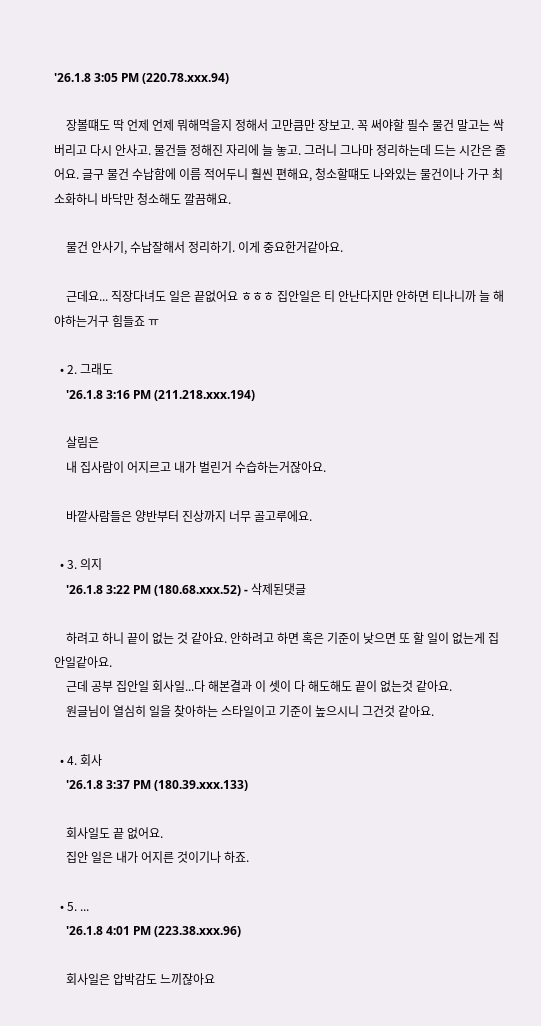'26.1.8 3:05 PM (220.78.xxx.94)

    장볼떄도 딱 언제 언제 뭐해먹을지 정해서 고만큼만 장보고. 꼭 써야할 필수 물건 말고는 싹 버리고 다시 안사고. 물건들 정해진 자리에 늘 놓고. 그러니 그나마 정리하는데 드는 시간은 줄어요. 글구 물건 수납함에 이름 적어두니 훨씬 편해요, 청소할떄도 나와있는 물건이나 가구 최소화하니 바닥만 청소해도 깔끔해요.

    물건 안사기, 수납잘해서 정리하기. 이게 중요한거같아요.

    근데요... 직장다녀도 일은 끝없어요 ㅎㅎㅎ 집안일은 티 안난다지만 안하면 티나니까 늘 해야하는거구 힘들죠 ㅠ

  • 2. 그래도
    '26.1.8 3:16 PM (211.218.xxx.194)

    살림은
    내 집사람이 어지르고 내가 벌린거 수습하는거잖아요.

    바깥사람들은 양반부터 진상까지 너무 골고루에요.

  • 3. 의지
    '26.1.8 3:22 PM (180.68.xxx.52) - 삭제된댓글

    하려고 하니 끝이 없는 것 같아요. 안하려고 하면 혹은 기준이 낮으면 또 할 일이 없는게 집안일같아요.
    근데 공부 집안일 회사일...다 해본결과 이 셋이 다 해도해도 끝이 없는것 같아요.
    원글님이 열심히 일을 찾아하는 스타일이고 기준이 높으시니 그건것 같아요.

  • 4. 회사
    '26.1.8 3:37 PM (180.39.xxx.133)

    회사일도 끝 없어요.
    집안 일은 내가 어지른 것이기나 하죠.

  • 5. ...
    '26.1.8 4:01 PM (223.38.xxx.96)

    회사일은 압박감도 느끼잖아요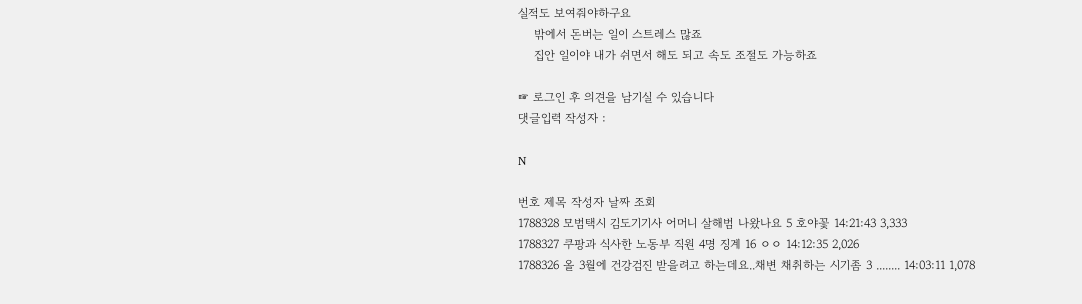실적도 보여줘야하구요
    밖에서 돈버는 일이 스트레스 많죠
    집안 일이야 내가 쉬면서 해도 되고 속도 조절도 가능하죠

☞ 로그인 후 의견을 남기실 수 있습니다
댓글입력 작성자 :

N

번호 제목 작성자 날짜 조회
1788328 모범택시 김도기기사 어머니 살해범 나왔나요 5 호야꽃 14:21:43 3,333
1788327 쿠팡과 식사한 노동부 직원 4명 징계 16 ㅇㅇ 14:12:35 2,026
1788326 올 3월에 건강검진 받을려고 하는데요..채변 채취하는 시기좀 3 ........ 14:03:11 1,078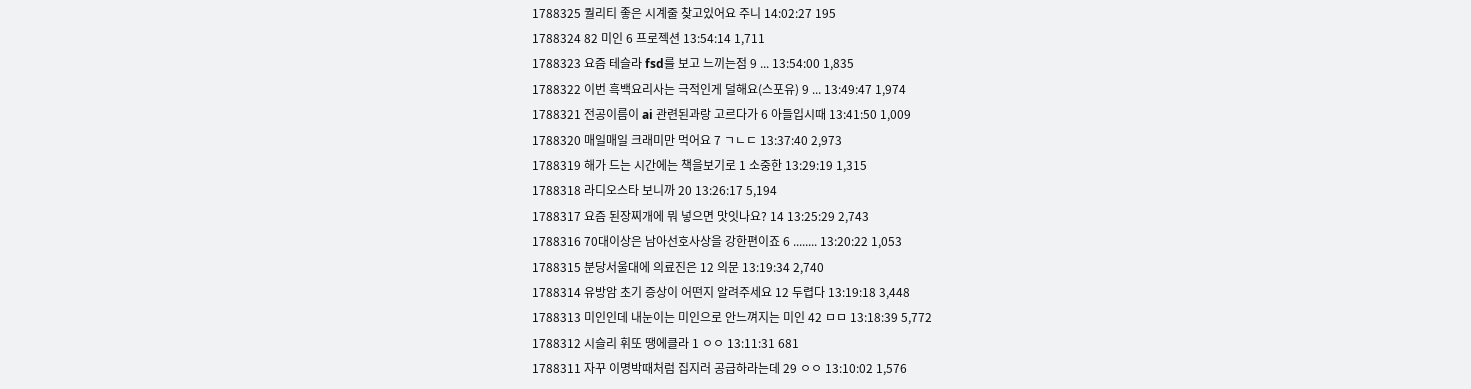1788325 퀄리티 좋은 시계줄 찾고있어요 주니 14:02:27 195
1788324 82 미인 6 프로젝션 13:54:14 1,711
1788323 요즘 테슬라 fsd를 보고 느끼는점 9 ... 13:54:00 1,835
1788322 이번 흑백요리사는 극적인게 덜해요(스포유) 9 ... 13:49:47 1,974
1788321 전공이름이 ai 관련된과랑 고르다가 6 아들입시때 13:41:50 1,009
1788320 매일매일 크래미만 먹어요 7 ㄱㄴㄷ 13:37:40 2,973
1788319 해가 드는 시간에는 책을보기로 1 소중한 13:29:19 1,315
1788318 라디오스타 보니까 20 13:26:17 5,194
1788317 요즘 된장찌개에 뭐 넣으면 맛잇나요? 14 13:25:29 2,743
1788316 70대이상은 남아선호사상을 강한편이죠 6 ........ 13:20:22 1,053
1788315 분당서울대에 의료진은 12 의문 13:19:34 2,740
1788314 유방암 초기 증상이 어떤지 알려주세요 12 두렵다 13:19:18 3,448
1788313 미인인데 내눈이는 미인으로 안느껴지는 미인 42 ㅁㅁ 13:18:39 5,772
1788312 시슬리 휘또 땡에클라 1 ㅇㅇ 13:11:31 681
1788311 자꾸 이명박때처럼 집지러 공급하라는데 29 ㅇㅇ 13:10:02 1,576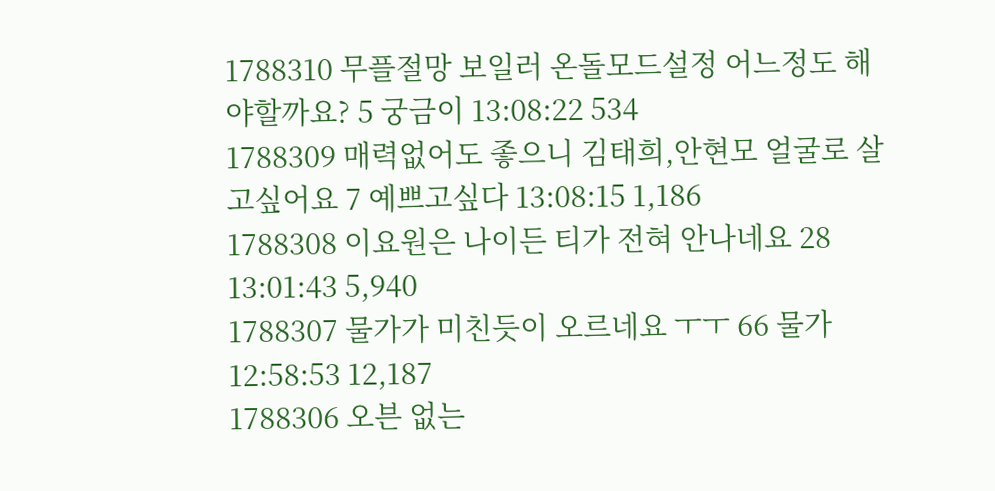1788310 무플절망 보일러 온돌모드설정 어느정도 해야할까요? 5 궁금이 13:08:22 534
1788309 매력없어도 좋으니 김태희,안현모 얼굴로 살고싶어요 7 예쁘고싶다 13:08:15 1,186
1788308 이요원은 나이든 티가 전혀 안나네요 28 13:01:43 5,940
1788307 물가가 미친듯이 오르네요 ㅜㅜ 66 물가 12:58:53 12,187
1788306 오븐 없는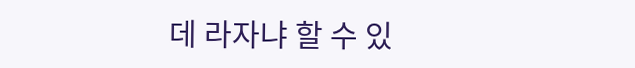데 라자냐 할 수 있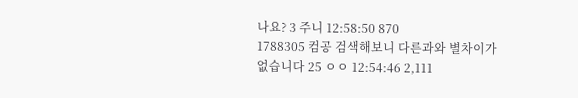나요? 3 주니 12:58:50 870
1788305 컴공 검색해보니 다른과와 별차이가 없습니다 25 ㅇㅇ 12:54:46 2,111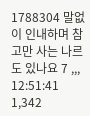1788304 말없이 인내하며 참고만 사는 나르도 있나요 7 ,,, 12:51:41 1,342